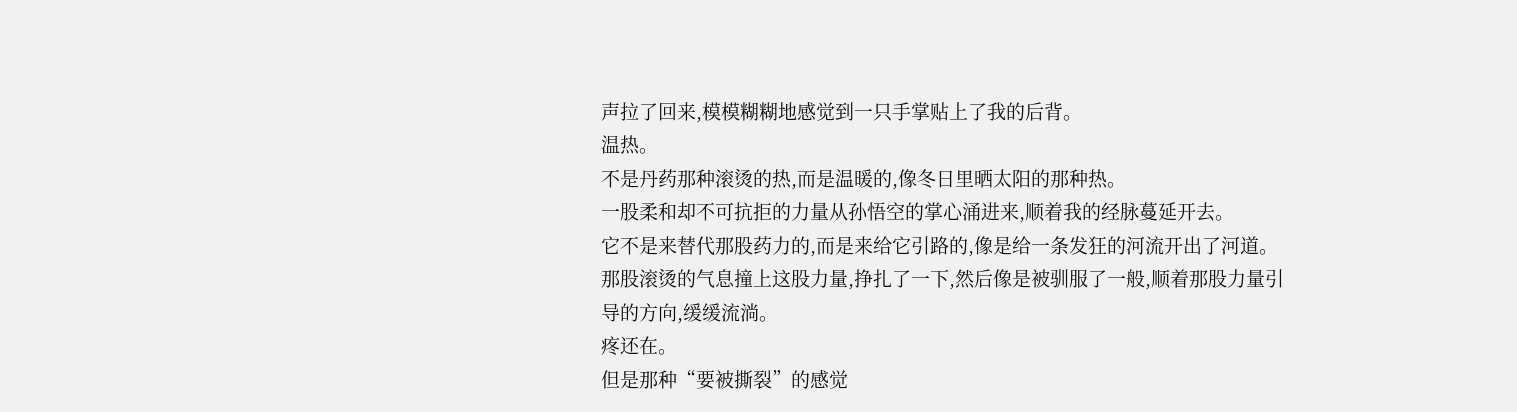声拉了回来,模模糊糊地感觉到一只手掌贴上了我的后背。
温热。
不是丹药那种滚烫的热,而是温暖的,像冬日里晒太阳的那种热。
一股柔和却不可抗拒的力量从孙悟空的掌心涌进来,顺着我的经脉蔓延开去。
它不是来替代那股药力的,而是来给它引路的,像是给一条发狂的河流开出了河道。
那股滚烫的气息撞上这股力量,挣扎了一下,然后像是被驯服了一般,顺着那股力量引导的方向,缓缓流淌。
疼还在。
但是那种“要被撕裂”的感觉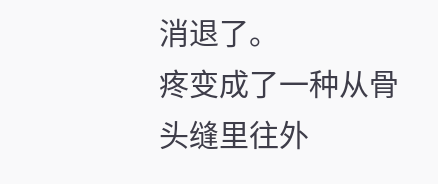消退了。
疼变成了一种从骨头缝里往外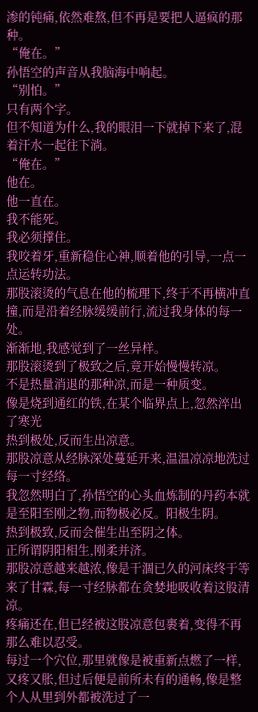渗的钝痛,依然难熬,但不再是要把人逼疯的那种。
“俺在。”
孙悟空的声音从我脑海中响起。
“别怕。”
只有两个字。
但不知道为什么,我的眼泪一下就掉下来了,混着汗水一起往下淌。
“俺在。”
他在。
他一直在。
我不能死。
我必须撑住。
我咬着牙,重新稳住心神,顺着他的引导,一点一点运转功法。
那股滚烫的气息在他的梳理下,终于不再横冲直撞,而是沿着经脉缓缓前行,流过我身体的每一处。
渐渐地,我感觉到了一丝异样。
那股滚烫到了极致之后,竟开始慢慢转凉。
不是热量消退的那种凉,而是一种质变。
像是烧到通红的铁,在某个临界点上,忽然淬出了寒光
热到极处,反而生出凉意。
那股凉意从经脉深处蔓延开来,温温凉凉地洗过每一寸经络。
我忽然明白了,孙悟空的心头血炼制的丹药本就是至阳至刚之物,而物极必反。阳极生阴。
热到极致,反而会催生出至阴之体。
正所谓阴阳相生,刚柔并济。
那股凉意越来越浓,像是干涸已久的河床终于等来了甘霖,每一寸经脉都在贪婪地吸收着这股清凉。
疼痛还在,但已经被这股凉意包裹着,变得不再那么难以忍受。
每过一个穴位,那里就像是被重新点燃了一样,又疼又胀,但过后便是前所未有的通畅,像是整个人从里到外都被洗过了一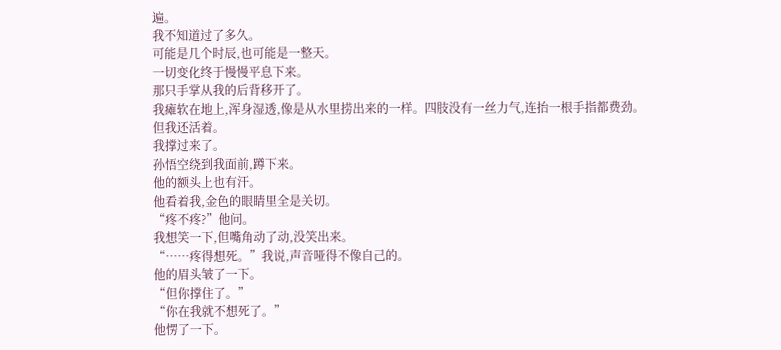遍。
我不知道过了多久。
可能是几个时辰,也可能是一整天。
一切变化终于慢慢平息下来。
那只手掌从我的后背移开了。
我瘫软在地上,浑身湿透,像是从水里捞出来的一样。四肢没有一丝力气,连抬一根手指都费劲。
但我还活着。
我撑过来了。
孙悟空绕到我面前,蹲下来。
他的额头上也有汗。
他看着我,金色的眼睛里全是关切。
“疼不疼?”他问。
我想笑一下,但嘴角动了动,没笑出来。
“……疼得想死。”我说,声音哑得不像自己的。
他的眉头皱了一下。
“但你撑住了。”
“你在我就不想死了。”
他愣了一下。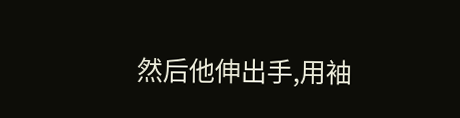然后他伸出手,用袖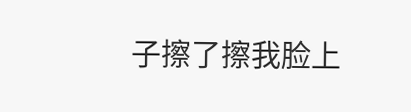子擦了擦我脸上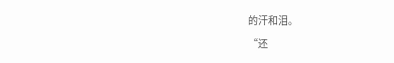的汗和泪。
“还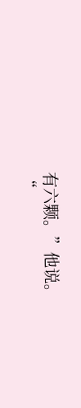有六颗。”他说。
“